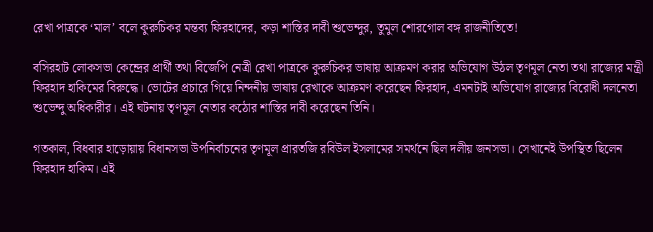রেখা পাত্রকে ‘মাল’ বলে কুরুচিকর মন্তব্য ফিরহাদের, কড়া শাস্তির দাবী শুভেন্দুর, তুমুল শোরগোল বঙ্গ রাজনীতিতে!

বসিরহাট লোকসভা কেন্দ্রের প্রার্থী তথা বিজেপি নেত্রী রেখা পাত্রকে কুরুচিকর ভাষায় আক্রমণ করার অভিযোগ উঠল তৃণমূল নেতা তথা রাজ্যের মন্ত্রী ফিরহাদ হাকিমের বিরুদ্ধে। ভোটের প্রচারে গিয়ে নিন্দনীয় ভাষায় রেখাকে আক্রমণ করেছেন ফিরহাদ, এমনটাই অভিযোগ রাজ্যের বিরোধী দলনেতা শুভেন্দু অধিকারীর। এই ঘটনায় তৃণমূল নেতার কঠোর শাস্তির দাবী করেছেন তিনি।

গতকাল, বিধবার হাড়োয়ায় বিধানসভা উপনির্বাচনের তৃণমূল প্রারতজি রবিউল ইসলামের সমর্থনে ছিল দলীয় জনসভা। সেখানেই উপস্থিত ছিলেন ফিরহাদ হাকিম। এই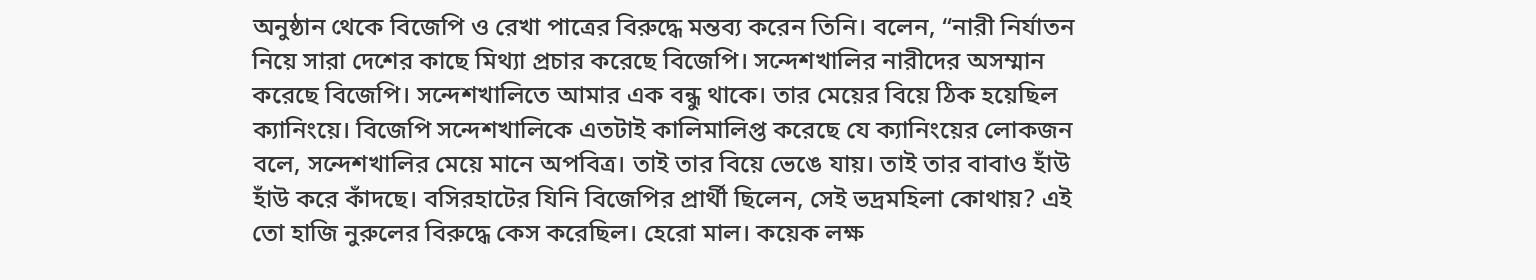অনুষ্ঠান থেকে বিজেপি ও রেখা পাত্রের বিরুদ্ধে মন্তব্য করেন তিনি। বলেন, “নারী নির্যাতন নিয়ে সারা দেশের কাছে মিথ্যা প্রচার করেছে বিজেপি। সন্দেশখালির নারীদের অসম্মান করেছে বিজেপি। সন্দেশখালিতে আমার এক বন্ধু থাকে। তার মেয়ের বিয়ে ঠিক হয়েছিল ক‍্যানিংয়ে। বিজেপি সন্দেশখালিকে এতটাই কালিমালিপ্ত করেছে যে ক‍্যানিংয়ের লোকজন বলে, সন্দেশখালির মেয়ে মানে অপবিত্র। তাই তার বিয়ে ভেঙে যায়। তাই তার বাবাও হাঁউ হাঁউ করে কাঁদছে। বসিরহাটের যিনি বিজেপির প্রার্থী ছিলেন, সেই ভদ্রমহিলা কোথায়? এই তো হাজি নুরুলের বিরুদ্ধে কেস করেছিল। হেরো মাল। কয়েক লক্ষ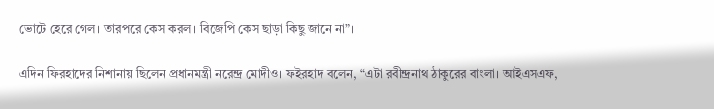ভোটে হেরে গেল। তারপরে কেস করল। বিজেপি কেস ছাড়া কিছু জানে না”।

এদিন ফিরহাদের নিশানায় ছিলেন প্রধানমন্ত্রী নরেন্দ্র মোদীও। ফইরহাদ বলেন, “এটা রবীন্দ্রনাথ ঠাকুরের বাংলা। আইএসএফ,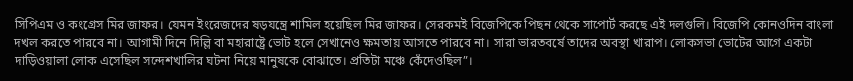সিপিএম ও কংগ্রেস মির জাফর। যেমন ইংরেজদের ষড়যন্ত্রে শামিল হয়েছিল মির জাফর। সেরকমই বিজেপিকে পিছন থেকে সাপোর্ট করছে এই দলগুলি। বিজেপি কোনওদিন বাংলা দখল করতে পারবে না। আগামী দিনে দিল্লি বা মহারাষ্ট্রে ভোট হলে সেখানেও ক্ষমতায় আসতে পারবে না। সারা ভারতবর্ষে তাদের অবস্থা খারাপ। লোকসভা ভোটের আগে একটা দাড়িওয়ালা লোক এসেছিল সন্দেশখালির ঘটনা নিয়ে মানুষকে বোঝাতে। প্রতিটা মঞ্চে কেঁদেওছিল”।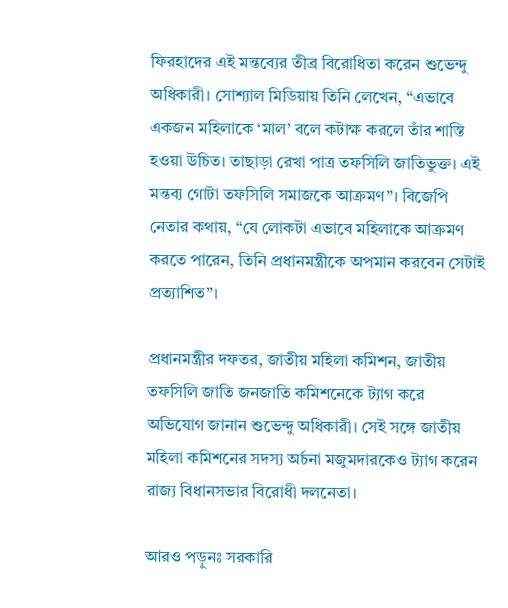ফিরহাদের এই মন্তব্যের তীব্র বিরোধিতা করেন শুভেন্দু অধিকারী। সোশ্যাল মিডিয়ায় তিনি লেখেন, “এভাবে একজন মহিলাকে ‘মাল’ বলে কটাক্ষ করলে তাঁর শাস্তি হওয়া উচিত। তাছাড়া রেখা পাত্র তফসিলি জাতিভুক্ত। এই মন্তব্য গোটা তফসিলি সমাজকে আক্রমণ”। বিজেপি নেতার কথায়, “যে লোকটা এভাবে মহিলাকে আক্রমণ করতে পারেন, তিনি প্রধানমন্ত্রীকে অপমান করবেন সেটাই প্রত্যাশিত”।

প্রধানমন্ত্রীর দফতর, জাতীয় মহিলা কমিশন, জাতীয় তফসিলি জাতি জনজাতি কমিশনেকে ট্যাগ করে অভিযোগ জানান শুভেন্দু অধিকারী। সেই সঙ্গে জাতীয় মহিলা কমিশনের সদস্য অর্চনা মজুমদারকেও ট্যাগ করেন রাজ্য বিধানসভার বিরোধী দলনেতা।

আরও পড়ুনঃ সরকারি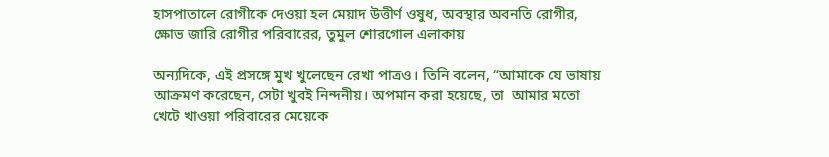হাসপাতালে রোগীকে দেওয়া হল মেয়াদ উত্তীর্ণ ওষুধ, অবস্থার অবনতি রোগীর, ক্ষোভ জারি রোগীর পরিবারের, তুমুল শোরগোল এলাকায়

অন্যদিকে, এই প্রসঙ্গে মুখ খুলেছেন রেখা পাত্রও। তিনি বলেন, “আমাকে যে ভাষায় আক্রমণ করেছেন, সেটা খুবই নিন্দনীয়। অপমান করা হয়েছে, তা  আমার মতো খেটে খাওয়া পরিবারের মেয়েকে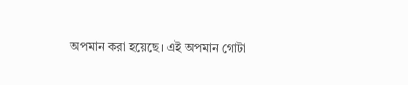অপমান করা হয়েছে। এই অপমান গোটা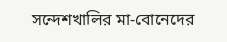সন্দেশখালির মা-বোনেদের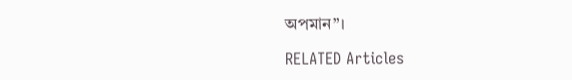অপমান”।

RELATED Articles